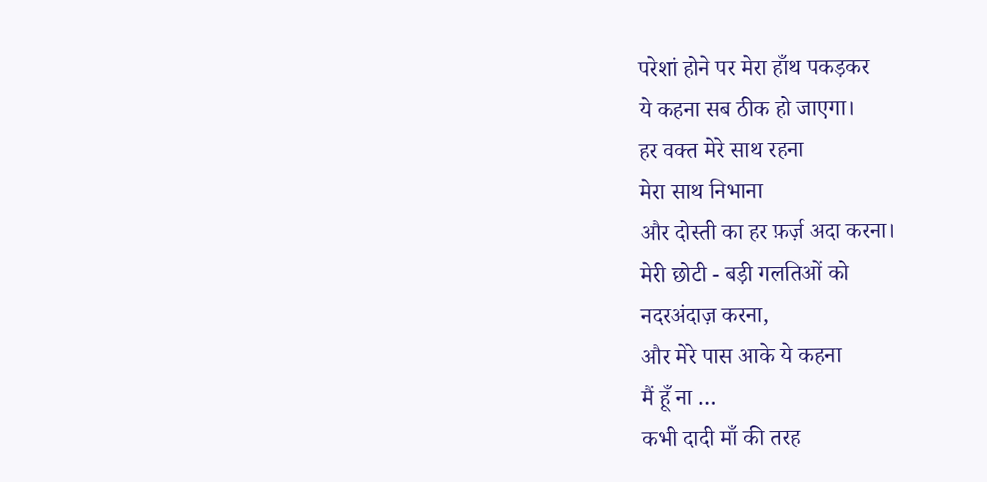परेशां होने पर मेरा हाँथ पकड़कर
ये कहना सब ठीक हो जाएगा।
हर वक्त मेरे साथ रहना
मेरा साथ निभाना
और दोस्ती का हर फ़र्ज़ अदा करना।
मेरी छोटी - बड़ी गलतिओं को
नदरअंदाज़ करना,
और मेरे पास आके ये कहना
मैं हूँ ना …
कभी दादी माँ की तरह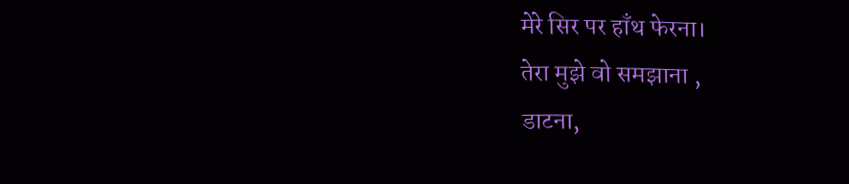मेरे सिर पर हाँथ फेरना।
तेरा मुझे वो समझाना ,
डाटना,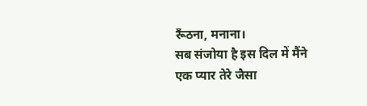रूँठना, मनाना।
सब संजोया है इस दिल में मैंने
एक प्यार तेरे जैसा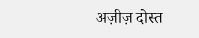अज़ीज़ दोस्त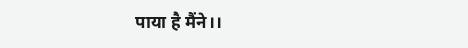पाया है मैंने।।